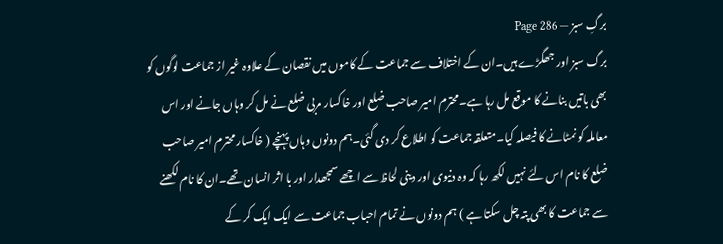برگِ سبز — Page 286
برگ سبز اور جھگڑے ہیں۔ان کے اختلاف سے جماعت کے کاموں میں نقصان کے علاوہ غیر از جماعت لوگوں کو بھی باتیں بنانے کا موقع مل رہا ہے۔محترم امیر صاحب ضلع اور خاکسار مربی ضلع نے مل کر وہاں جانے اور اس معاملہ کو نمٹانے کا فیصلہ کیا۔متعلقہ جماعت کو اطلاع کر دی گئی۔ہم دونوں وہاں پہنچے ( خاکسار محترم امیر صاحب ضلع کا نام اس لئے نہیں لکھ رہا کہ وہ دنیوی اور دینی لحاظ سے اچھے سمجھدار اور با اثر انسان تھے۔ان کا نام لکھنے سے جماعت کا بھی پتہ چل سکتا ہے ) ہم دونوں نے تمام احباب جماعت سے ایک ایک کر کے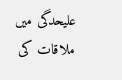علیحدگی میں ملاقات کی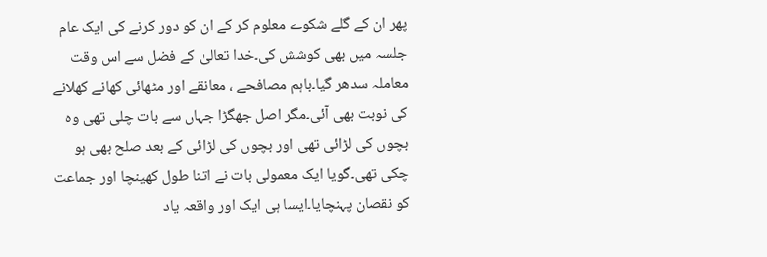پھر ان کے گلے شکوے معلوم کر کے ان کو دور کرنے کی ایک عام جلسہ میں بھی کوشش کی۔خدا تعالیٰ کے فضل سے اس وقت معاملہ سدھر گیا۔باہم مصافحے ، معانقے اور مٹھائی کھانے کھلانے کی نوبت بھی آئی۔مگر اصل جھگڑا جہاں سے بات چلی تھی وہ بچوں کی لڑائی تھی اور بچوں کی لڑائی کے بعد صلح بھی ہو چکی تھی۔گویا ایک معمولی بات نے اتنا طول کھینچا اور جماعت کو نقصان پہنچایا۔ایسا ہی ایک اور واقعہ یاد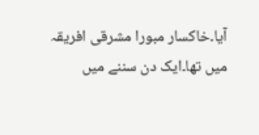آیا۔خاکسار مبورا مشرقی افریقہ میں تھا۔ایک دن سننے میں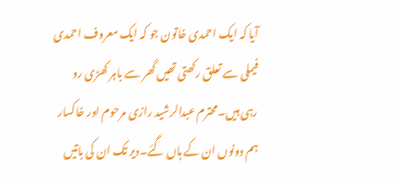آیا کہ ایک احمدی خاتون جو کہ ایک معروف احمدی فیملی سے تعلق رکھتی تھیں گھر سے باہر کھڑی رو رہی ہیں۔محترم عبدالرشید رازی مرحوم اور خاکسار ہم دونوں ان کے ہاں گئے۔دیر تک ان کی باتیں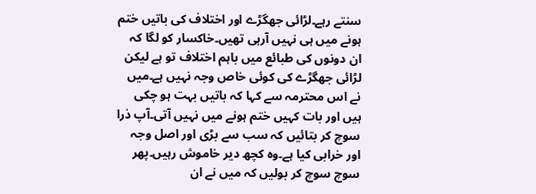سنتے رہے۔لڑائی جھگڑے اور اختلاف کی باتیں ختم ہونے میں ہی نہیں آرہی تھیں۔خاکسار کو لگا کہ ان دونوں کی طبائع میں باہم اختلاف تو ہے لیکن لڑائی جھگڑے کی کوئی خاص وجہ نہیں ہے۔میں نے اس محترمہ سے کہا کہ باتیں بہت ہو چکی ہیں اور بات کہیں ختم ہونے میں نہیں آتی۔آپ ذرا سوچ کر بتائیں کہ سب سے بڑی اور اصل وجہ اور خرابی کیا ہے۔وہ کچھ دیر خاموش رہیں۔پھر سوچ سوچ کر بولیں کہ میں نے ان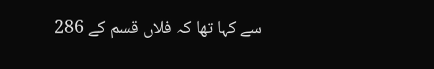سے کہا تھا کہ فلاں قسم کے 286